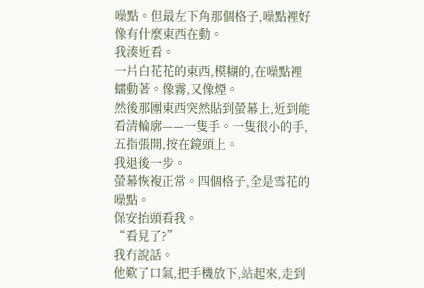噪點。但最左下角那個格子,噪點裡好像有什麼東西在動。
我湊近看。
一片白花花的東西,模糊的,在噪點裡蠕動著。像霧,又像煙。
然後那團東西突然貼到螢幕上,近到能看清輪廓——一隻手。一隻很小的手,五指張開,按在鏡頭上。
我退後一步。
螢幕恢複正常。四個格子,全是雪花的噪點。
保安抬頭看我。
“看見了?”
我冇說話。
他歎了口氣,把手機放下,站起來,走到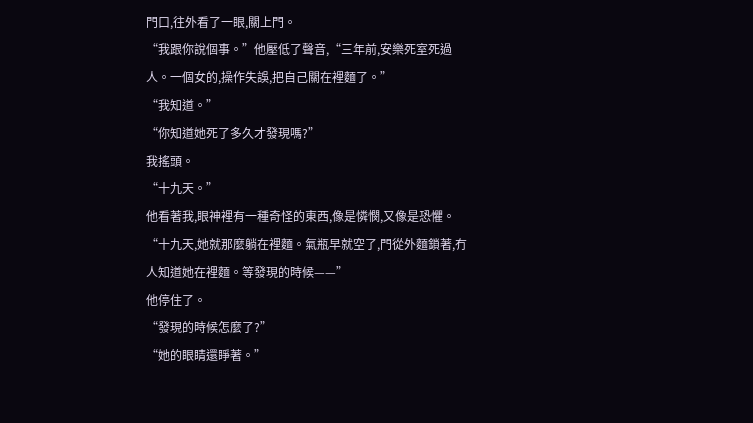門口,往外看了一眼,關上門。
“我跟你說個事。”他壓低了聲音,“三年前,安樂死室死過人。一個女的,操作失誤,把自己關在裡麵了。”
“我知道。”
“你知道她死了多久才發現嗎?”
我搖頭。
“十九天。”
他看著我,眼神裡有一種奇怪的東西,像是憐憫,又像是恐懼。
“十九天,她就那麼躺在裡麵。氣瓶早就空了,門從外麵鎖著,冇人知道她在裡麵。等發現的時候——”
他停住了。
“發現的時候怎麼了?”
“她的眼睛還睜著。”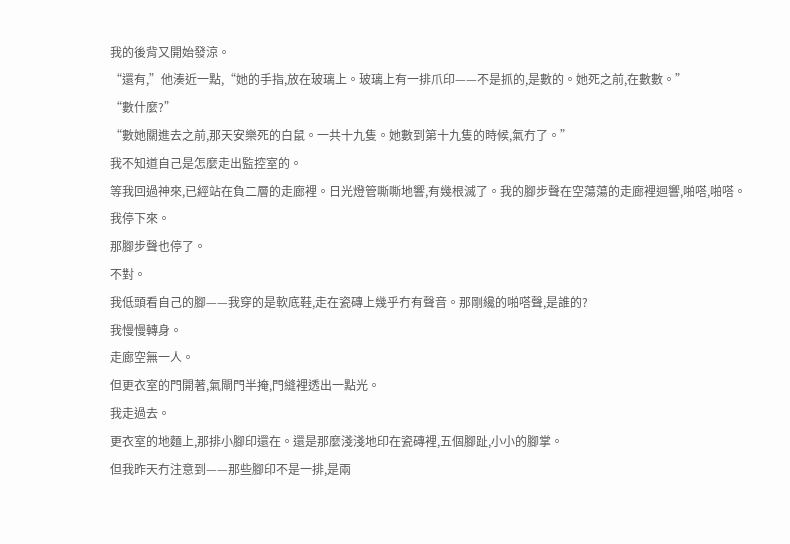我的後背又開始發涼。
“還有,”他湊近一點,“她的手指,放在玻璃上。玻璃上有一排爪印——不是抓的,是數的。她死之前,在數數。”
“數什麼?”
“數她關進去之前,那天安樂死的白鼠。一共十九隻。她數到第十九隻的時候,氣冇了。”
我不知道自己是怎麼走出監控室的。
等我回過神來,已經站在負二層的走廊裡。日光燈管嘶嘶地響,有幾根滅了。我的腳步聲在空蕩蕩的走廊裡迴響,啪嗒,啪嗒。
我停下來。
那腳步聲也停了。
不對。
我低頭看自己的腳——我穿的是軟底鞋,走在瓷磚上幾乎冇有聲音。那剛纔的啪嗒聲,是誰的?
我慢慢轉身。
走廊空無一人。
但更衣室的門開著,氣閘門半掩,門縫裡透出一點光。
我走過去。
更衣室的地麵上,那排小腳印還在。還是那麼淺淺地印在瓷磚裡,五個腳趾,小小的腳掌。
但我昨天冇注意到——那些腳印不是一排,是兩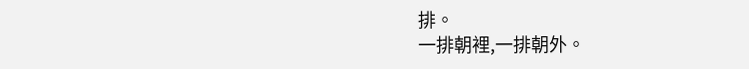排。
一排朝裡,一排朝外。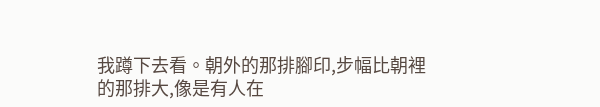我蹲下去看。朝外的那排腳印,步幅比朝裡的那排大,像是有人在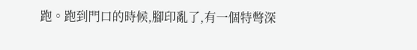跑。跑到門口的時候,腳印亂了,有一個特彆深